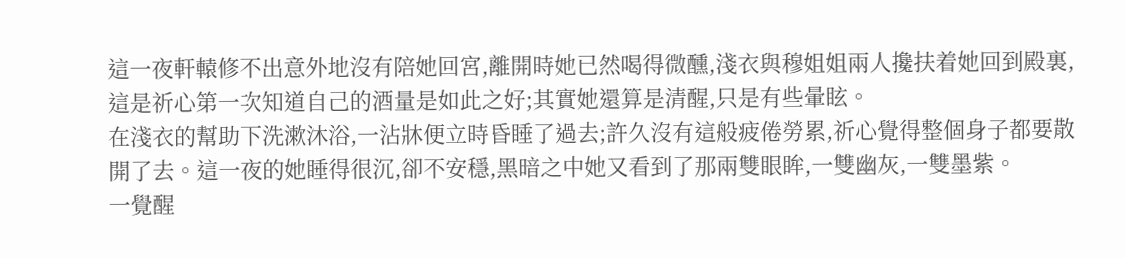這一夜軒轅修不出意外地沒有陪她回宮,離開時她已然喝得微醺,淺衣與穆姐姐兩人攙扶着她回到殿裏,這是祈心第一次知道自己的酒量是如此之好;其實她還算是清醒,只是有些暈眩。
在淺衣的幫助下洗漱沐浴,一沾牀便立時昏睡了過去;許久沒有這般疲倦勞累,祈心覺得整個身子都要散開了去。這一夜的她睡得很沉,卻不安穩,黑暗之中她又看到了那兩雙眼眸,一雙幽灰,一雙墨紫。
一覺醒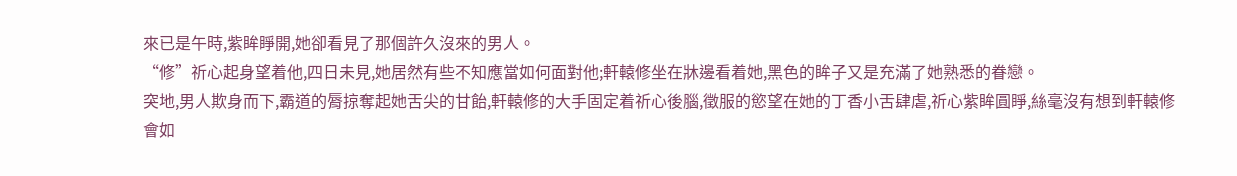來已是午時,紫眸睜開,她卻看見了那個許久沒來的男人。
“修”祈心起身望着他,四日未見,她居然有些不知應當如何面對他;軒轅修坐在牀邊看着她,黑色的眸子又是充滿了她熟悉的眷戀。
突地,男人欺身而下,霸道的脣掠奪起她舌尖的甘飴,軒轅修的大手固定着祈心後腦,徵服的慾望在她的丁香小舌肆虐,祈心紫眸圓睜,絲毫沒有想到軒轅修會如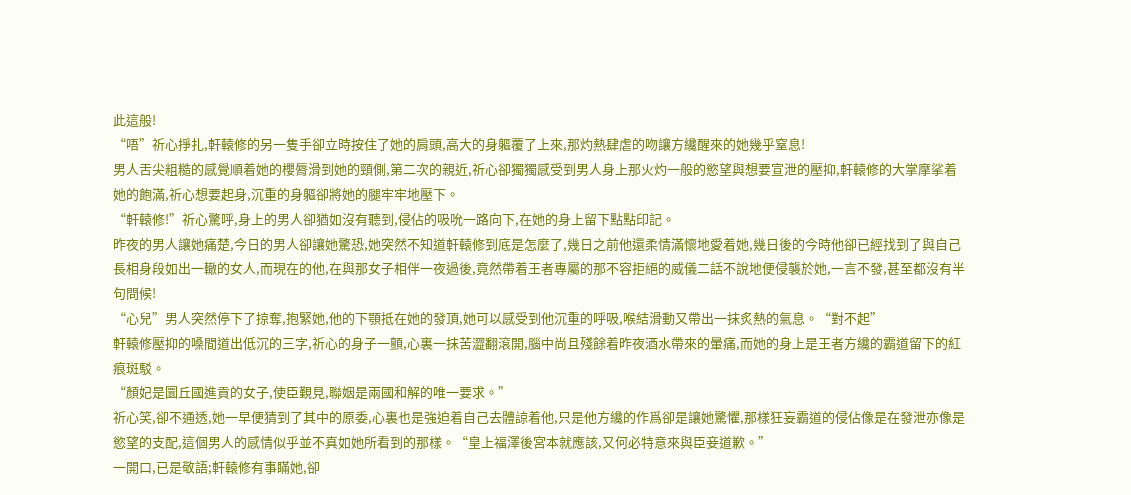此這般!
“唔”祈心掙扎,軒轅修的另一隻手卻立時按住了她的肩頭,高大的身軀覆了上來,那灼熱肆虐的吻讓方纔醒來的她幾乎窒息!
男人舌尖粗糙的感覺順着她的櫻脣滑到她的頸側,第二次的親近,祈心卻獨獨感受到男人身上那火灼一般的慾望與想要宣泄的壓抑,軒轅修的大掌摩挲着她的飽滿,祈心想要起身,沉重的身軀卻將她的腿牢牢地壓下。
“軒轅修!”祈心驚呼,身上的男人卻猶如沒有聽到,侵佔的吸吮一路向下,在她的身上留下點點印記。
昨夜的男人讓她痛楚,今日的男人卻讓她驚恐,她突然不知道軒轅修到底是怎麼了,幾日之前他還柔情滿懷地愛着她,幾日後的今時他卻已經找到了與自己長相身段如出一轍的女人,而現在的他,在與那女子相伴一夜過後,竟然帶着王者專屬的那不容拒絕的威儀二話不說地便侵襲於她,一言不發,甚至都沒有半句問候!
“心兒”男人突然停下了掠奪,抱緊她,他的下顎抵在她的發頂,她可以感受到他沉重的呼吸,喉結滑動又帶出一抹炙熱的氣息。“對不起”
軒轅修壓抑的嗓間道出低沉的三字,祈心的身子一顫,心裏一抹苦澀翻滾開,腦中尚且殘餘着昨夜酒水帶來的暈痛,而她的身上是王者方纔的霸道留下的紅痕斑駁。
“顏妃是圜丘國進貢的女子,使臣覲見,聯姻是兩國和解的唯一要求。”
祈心笑,卻不通透,她一早便猜到了其中的原委,心裏也是強迫着自己去體諒着他,只是他方纔的作爲卻是讓她驚懼,那樣狂妄霸道的侵佔像是在發泄亦像是慾望的支配,這個男人的感情似乎並不真如她所看到的那樣。“皇上福澤後宮本就應該,又何必特意來與臣妾道歉。”
一開口,已是敬語;軒轅修有事瞞她,卻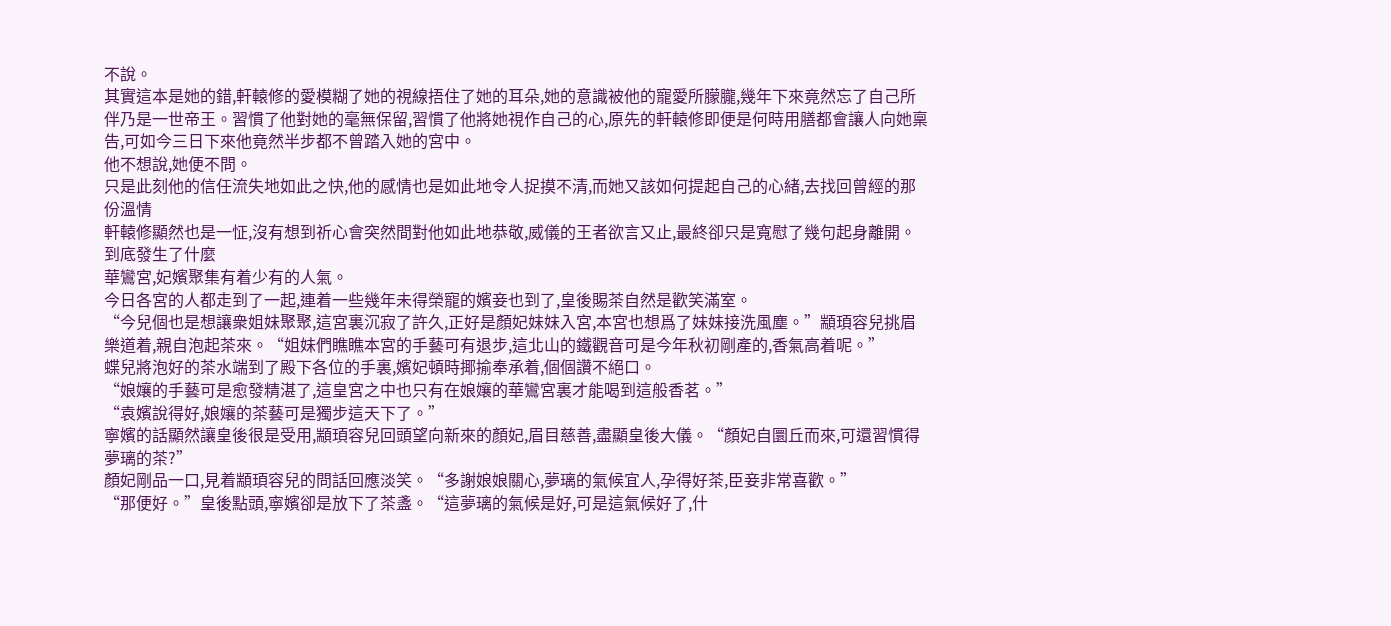不說。
其實這本是她的錯,軒轅修的愛模糊了她的視線捂住了她的耳朵,她的意識被他的寵愛所朦朧,幾年下來竟然忘了自己所伴乃是一世帝王。習慣了他對她的毫無保留,習慣了他將她視作自己的心,原先的軒轅修即便是何時用膳都會讓人向她稟告,可如今三日下來他竟然半步都不曾踏入她的宮中。
他不想說,她便不問。
只是此刻他的信任流失地如此之快,他的感情也是如此地令人捉摸不清,而她又該如何提起自己的心緒,去找回曾經的那份溫情
軒轅修顯然也是一怔,沒有想到祈心會突然間對他如此地恭敬,威儀的王者欲言又止,最終卻只是寬慰了幾句起身離開。
到底發生了什麼
華鸞宮,妃嬪聚集有着少有的人氣。
今日各宮的人都走到了一起,連着一些幾年未得榮寵的嬪妾也到了,皇後賜茶自然是歡笑滿室。
“今兒個也是想讓衆姐妹聚聚,這宮裏沉寂了許久,正好是顏妃妹妹入宮,本宮也想爲了妹妹接洗風塵。”顓頊容兒挑眉樂道着,親自泡起茶來。“姐妹們瞧瞧本宮的手藝可有退步,這北山的鐵觀音可是今年秋初剛產的,香氣高着呢。”
蝶兒將泡好的茶水端到了殿下各位的手裏,嬪妃頓時揶揄奉承着,個個讚不絕口。
“娘孃的手藝可是愈發精湛了,這皇宮之中也只有在娘孃的華鸞宮裏才能喝到這般香茗。”
“袁嬪說得好,娘孃的茶藝可是獨步這天下了。”
寧嬪的話顯然讓皇後很是受用,顓頊容兒回頭望向新來的顏妃,眉目慈善,盡顯皇後大儀。“顏妃自圜丘而來,可還習慣得夢璃的茶?”
顏妃剛品一口,見着顓頊容兒的問話回應淡笑。“多謝娘娘關心,夢璃的氣候宜人,孕得好茶,臣妾非常喜歡。”
“那便好。”皇後點頭,寧嬪卻是放下了茶盞。“這夢璃的氣候是好,可是這氣候好了,什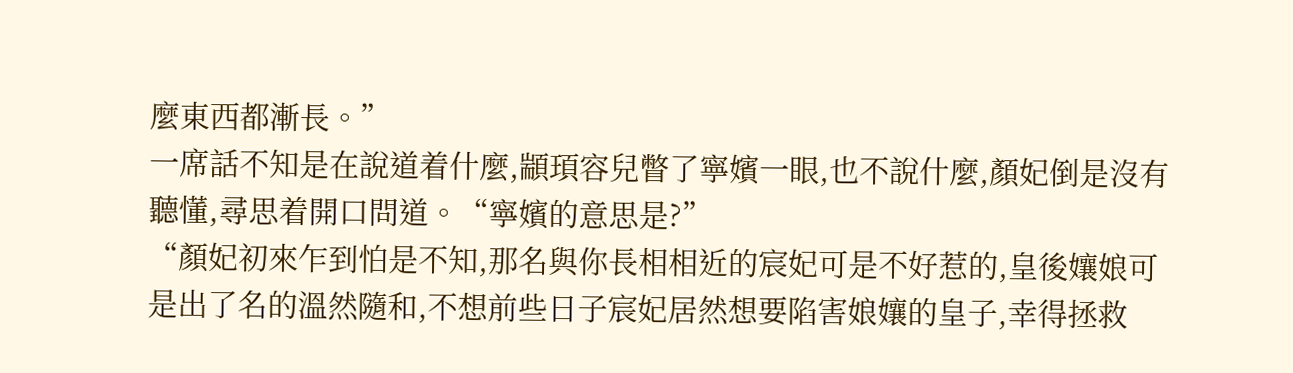麼東西都漸長。”
一席話不知是在說道着什麼,顓頊容兒瞥了寧嬪一眼,也不說什麼,顏妃倒是沒有聽懂,尋思着開口問道。“寧嬪的意思是?”
“顏妃初來乍到怕是不知,那名與你長相相近的宸妃可是不好惹的,皇後孃娘可是出了名的溫然隨和,不想前些日子宸妃居然想要陷害娘孃的皇子,幸得拯救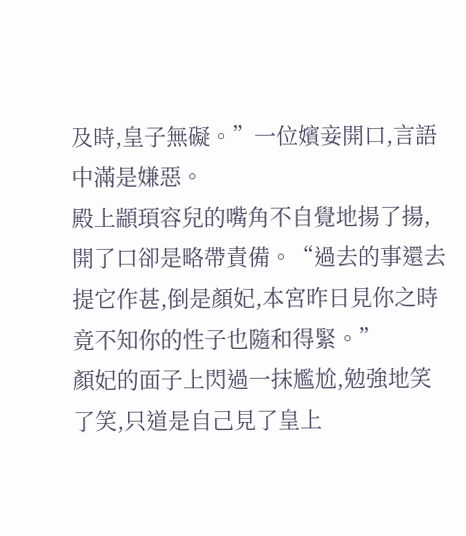及時,皇子無礙。”一位嬪妾開口,言語中滿是嫌惡。
殿上顓頊容兒的嘴角不自覺地揚了揚,開了口卻是略帶責備。“過去的事還去提它作甚,倒是顏妃,本宮昨日見你之時竟不知你的性子也隨和得緊。”
顏妃的面子上閃過一抹尷尬,勉強地笑了笑,只道是自己見了皇上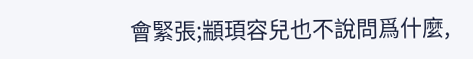會緊張;顓頊容兒也不說問爲什麼,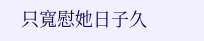只寬慰她日子久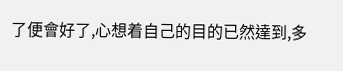了便會好了,心想着自己的目的已然達到,多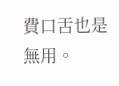費口舌也是無用。